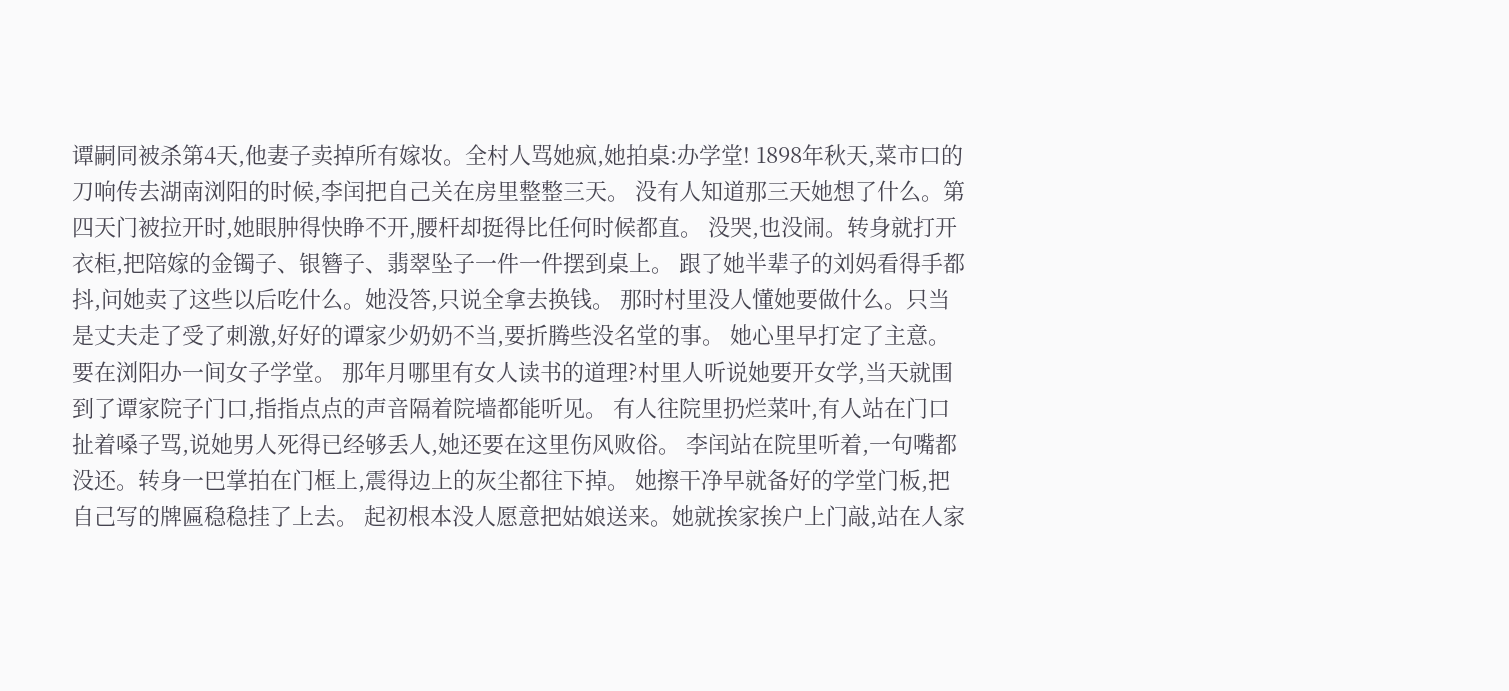谭嗣同被杀第4天,他妻子卖掉所有嫁妆。全村人骂她疯,她拍桌:办学堂! 1898年秋天,菜市口的刀响传去湖南浏阳的时候,李闰把自己关在房里整整三天。 没有人知道那三天她想了什么。第四天门被拉开时,她眼肿得快睁不开,腰杆却挺得比任何时候都直。 没哭,也没闹。转身就打开衣柜,把陪嫁的金镯子、银簪子、翡翠坠子一件一件摆到桌上。 跟了她半辈子的刘妈看得手都抖,问她卖了这些以后吃什么。她没答,只说全拿去换钱。 那时村里没人懂她要做什么。只当是丈夫走了受了刺激,好好的谭家少奶奶不当,要折腾些没名堂的事。 她心里早打定了主意。要在浏阳办一间女子学堂。 那年月哪里有女人读书的道理?村里人听说她要开女学,当天就围到了谭家院子门口,指指点点的声音隔着院墙都能听见。 有人往院里扔烂菜叶,有人站在门口扯着嗓子骂,说她男人死得已经够丢人,她还要在这里伤风败俗。 李闰站在院里听着,一句嘴都没还。转身一巴掌拍在门框上,震得边上的灰尘都往下掉。 她擦干净早就备好的学堂门板,把自己写的牌匾稳稳挂了上去。 起初根本没人愿意把姑娘送来。她就挨家挨户上门敲,站在人家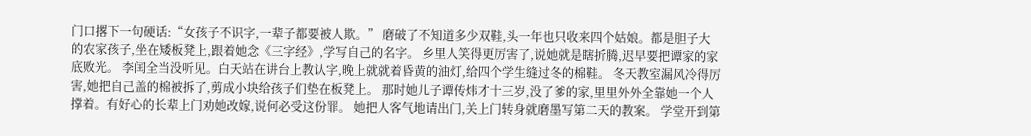门口撂下一句硬话:“女孩子不识字,一辈子都要被人欺。” 磨破了不知道多少双鞋,头一年也只收来四个姑娘。都是胆子大的农家孩子,坐在矮板凳上,跟着她念《三字经》,学写自己的名字。 乡里人笑得更厉害了,说她就是瞎折腾,迟早要把谭家的家底败光。 李闰全当没听见。白天站在讲台上教认字,晚上就就着昏黄的油灯,给四个学生缝过冬的棉鞋。 冬天教室漏风冷得厉害,她把自己盖的棉被拆了,剪成小块给孩子们垫在板凳上。 那时她儿子谭传炜才十三岁,没了爹的家,里里外外全靠她一个人撑着。有好心的长辈上门劝她改嫁,说何必受这份罪。 她把人客气地请出门,关上门转身就磨墨写第二天的教案。 学堂开到第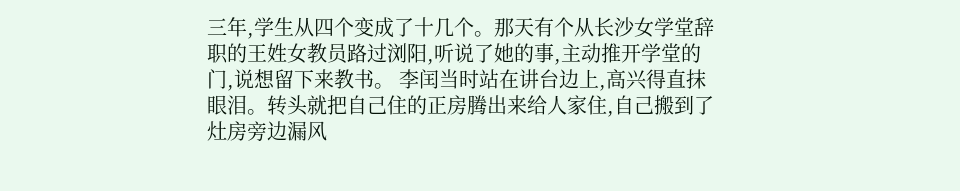三年,学生从四个变成了十几个。那天有个从长沙女学堂辞职的王姓女教员路过浏阳,听说了她的事,主动推开学堂的门,说想留下来教书。 李闰当时站在讲台边上,高兴得直抹眼泪。转头就把自己住的正房腾出来给人家住,自己搬到了灶房旁边漏风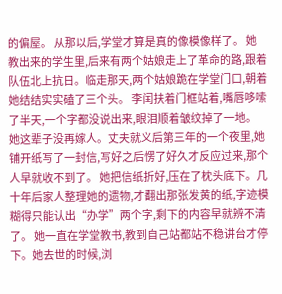的偏屋。 从那以后,学堂才算是真的像模像样了。 她教出来的学生里,后来有两个姑娘走上了革命的路,跟着队伍北上抗日。临走那天,两个姑娘跪在学堂门口,朝着她结结实实磕了三个头。 李闰扶着门框站着,嘴唇哆嗦了半天,一个字都没说出来,眼泪顺着皱纹掉了一地。 她这辈子没再嫁人。丈夫就义后第三年的一个夜里,她铺开纸写了一封信,写好之后愣了好久才反应过来,那个人早就收不到了。 她把信纸折好,压在了枕头底下。几十年后家人整理她的遗物,才翻出那张发黄的纸,字迹模糊得只能认出“办学”两个字,剩下的内容早就辨不清了。 她一直在学堂教书,教到自己站都站不稳讲台才停下。她去世的时候,浏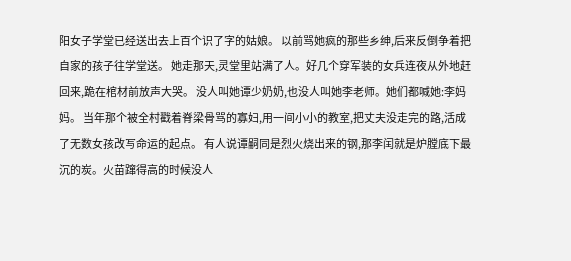阳女子学堂已经送出去上百个识了字的姑娘。 以前骂她疯的那些乡绅,后来反倒争着把自家的孩子往学堂送。 她走那天,灵堂里站满了人。好几个穿军装的女兵连夜从外地赶回来,跪在棺材前放声大哭。 没人叫她谭少奶奶,也没人叫她李老师。她们都喊她:李妈妈。 当年那个被全村戳着脊梁骨骂的寡妇,用一间小小的教室,把丈夫没走完的路,活成了无数女孩改写命运的起点。 有人说谭嗣同是烈火烧出来的钢,那李闰就是炉膛底下最沉的炭。火苗蹿得高的时候没人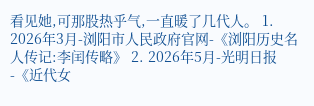看见她,可那股热乎气,一直暖了几代人。 1. 2026年3月-浏阳市人民政府官网-《浏阳历史名人传记:李闰传略》 2. 2026年5月-光明日报-《近代女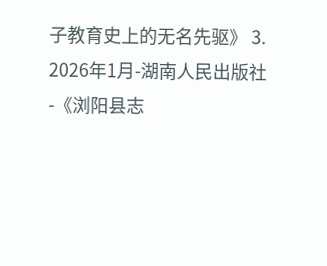子教育史上的无名先驱》 3. 2026年1月-湖南人民出版社-《浏阳县志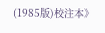(1985版)校注本》